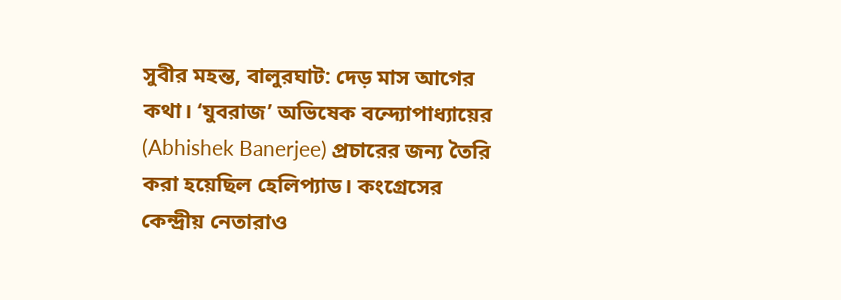সুবীর মহন্ত, বালুরঘাট: দেড় মাস আগের কথা। ‘যুবরাজ’ অভিষেক বন্দ্যোপাধ্যায়ের (Abhishek Banerjee) প্রচারের জন্য তৈরি করা হয়েছিল হেলিপ্যাড। কংগ্রেসের কেন্দ্রীয় নেতারাও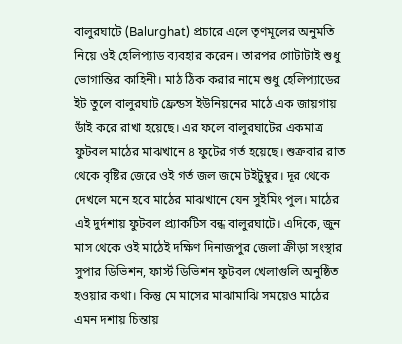বালুরঘাটে (Balurghat) প্রচারে এলে তৃণমূলের অনুমতি নিয়ে ওই হেলিপ্যাড ব্যবহার করেন। তারপর গোটাটাই শুধু ভোগান্তির কাহিনী। মাঠ ঠিক করার নামে শুধু হেলিপ্যাডের ইট তুলে বালুরঘাট ফ্রেন্ডস ইউনিয়নের মাঠে এক জায়গায় ডাঁই করে রাখা হয়েছে। এর ফলে বালুরঘাটের একমাত্র ফুটবল মাঠের মাঝখানে ৪ ফুটের গর্ত হয়েছে। শুক্রবার রাত থেকে বৃষ্টির জেরে ওই গর্ত জল জমে টইটুম্বুর। দূর থেকে দেখলে মনে হবে মাঠের মাঝখানে যেন সুইমিং পুল। মাঠের এই দুর্দশায় ফুটবল প্র্যাকটিস বন্ধ বালুরঘাটে। এদিকে, জুন মাস থেকে ওই মাঠেই দক্ষিণ দিনাজপুর জেলা ক্রীড়া সংস্থার সুপার ডিভিশন, ফার্স্ট ডিভিশন ফুটবল খেলাগুলি অনুষ্ঠিত হওয়ার কথা। কিন্তু মে মাসের মাঝামাঝি সময়েও মাঠের এমন দশায় চিন্তায়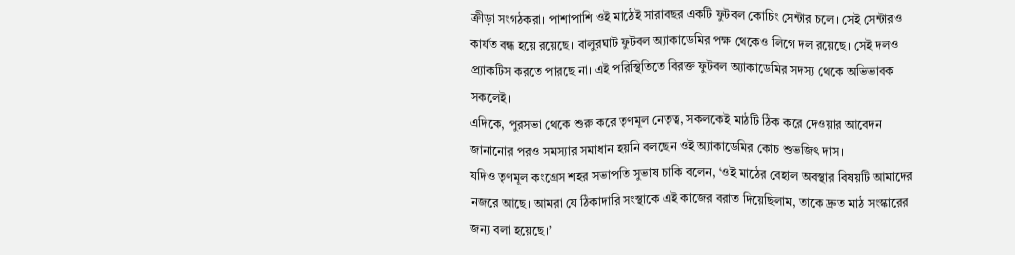ক্রীড়া সংগঠকরা। পাশাপাশি ওই মাঠেই সারাবছর একটি ফুটবল কোচিং সেন্টার চলে। সেই সেন্টারও কার্যত বন্ধ হয়ে রয়েছে। বালুরঘাট ফুটবল অ্যাকাডেমির পক্ষ থেকেও লিগে দল রয়েছে। সেই দলও প্র্যাকটিস করতে পারছে না। এই পরিস্থিতিতে বিরক্ত ফুটবল অ্যাকাডেমির সদস্য থেকে অভিভাবক সকলেই।
এদিকে, পুরসভা থেকে শুরু করে তৃণমূল নেতৃত্ব, সকলকেই মাঠটি ঠিক করে দেওয়ার আবেদন জানানোর পরও সমস্যার সমাধান হয়নি বলছেন ওই অ্যাকাডেমির কোচ শুভজিৎ দাস।
যদিও তৃণমূল কংগ্রেস শহর সভাপতি সুভাষ চাকি বলেন, ‘ওই মাঠের বেহাল অবস্থার বিষয়টি আমাদের নজরে আছে। আমরা যে ঠিকাদারি সংস্থাকে এই কাজের বরাত দিয়েছিলাম, তাকে দ্রুত মাঠ সংস্কারের জন্য বলা হয়েছে।’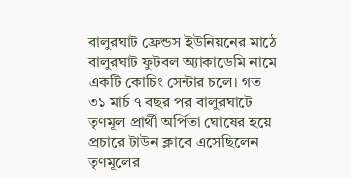বালুরঘাট ফ্রেন্ডস ইউনিয়নের মাঠে বালুরঘাট ফুটবল অ্যাকাডেমি নামে একটি কোচিং সেন্টার চলে। গত ৩১ মার্চ ৭ বছর পর বালুরঘাটে তৃণমূল প্রার্থী অর্পিতা ঘোষের হয়ে প্রচারে টাউন ক্লাবে এসেছিলেন তৃণমূলের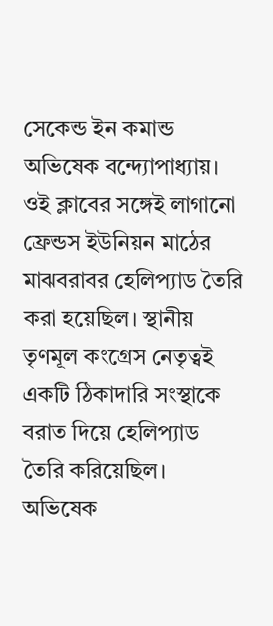সেকেন্ড ইন কমান্ড অভিষেক বন্দ্যোপাধ্যায়। ওই ক্লাবের সঙ্গেই লাগানো ফ্রেন্ডস ইউনিয়ন মাঠের মাঝবরাবর হেলিপ্যাড তৈরি করা হয়েছিল। স্থানীয় তৃণমূল কংগ্রেস নেতৃত্বই একটি ঠিকাদারি সংস্থাকে বরাত দিয়ে হেলিপ্যাড তৈরি করিয়েছিল। অভিষেক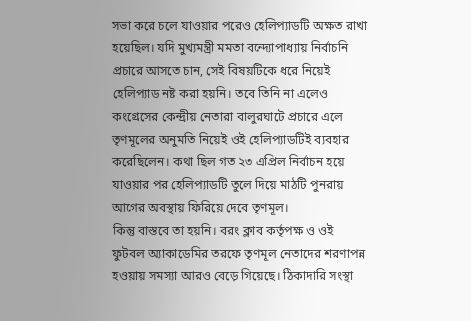সভা করে চলে যাওয়ার পরেও হেলিপ্যাডটি অক্ষত রাখা হয়েছিল। যদি মুখ্যমন্ত্রী মমতা বন্দ্যোপাধ্যায় নির্বাচনি প্রচারে আসতে চান, সেই বিষয়টিকে ধরে নিয়েই হেলিপ্যাড নষ্ট করা হয়নি। তবে তিনি না এলেও কংগ্রেসের কেন্দ্রীয় নেতারা বালুরঘাটে প্রচারে এলে তৃণমূলের অনুমতি নিয়েই ওই হেলিপ্যাডটিই ব্যবহার করেছিলেন। কথা ছিল গত ২৩ এপ্রিল নির্বাচন হয়ে যাওয়ার পর হেলিপ্যাডটি তুলে দিয়ে মাঠটি পুনরায় আগের অবস্থায় ফিরিয়ে দেবে তৃণমূল।
কিন্তু বাস্তবে তা হয়নি। বরং ক্লাব কর্তৃপক্ষ ও ওই ফুটবল অ্যাকাডেমির তরফে তৃণমূল নেতাদের শরণাপন্ন হওয়ায় সমস্যা আরও বেড়ে গিয়েছে। ঠিকাদারি সংস্থা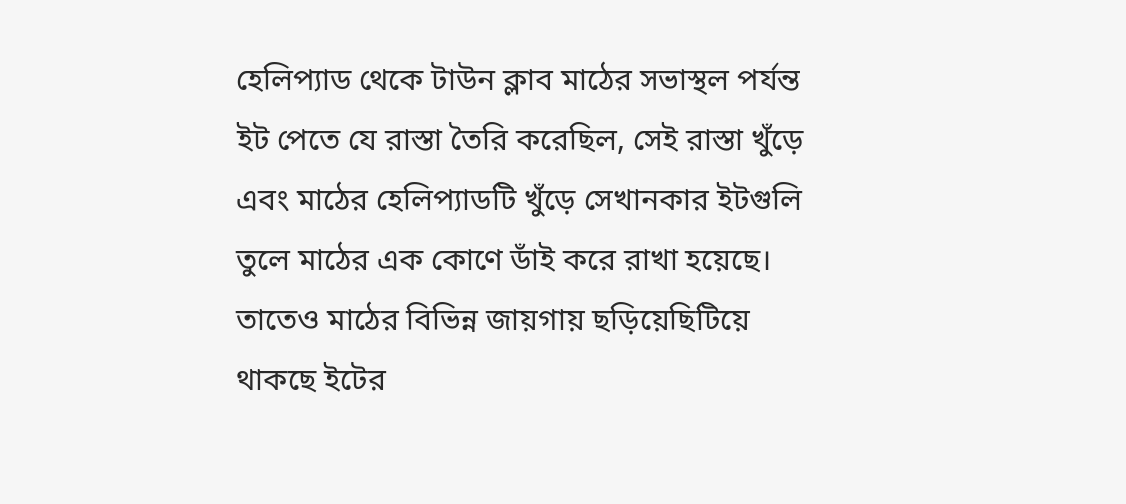হেলিপ্যাড থেকে টাউন ক্লাব মাঠের সভাস্থল পর্যন্ত ইট পেতে যে রাস্তা তৈরি করেছিল, সেই রাস্তা খুঁড়ে এবং মাঠের হেলিপ্যাডটি খুঁড়ে সেখানকার ইটগুলি তুলে মাঠের এক কোণে ডাঁই করে রাখা হয়েছে। তাতেও মাঠের বিভিন্ন জায়গায় ছড়িয়েছিটিয়ে থাকছে ইটের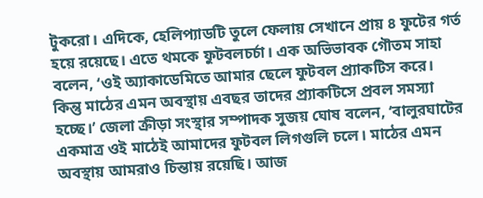টুকরো। এদিকে, হেলিপ্যাডটি তুলে ফেলায় সেখানে প্রায় ৪ ফুটের গর্ত হয়ে রয়েছে। এতে থমকে ফুটবলচর্চা। এক অভিভাবক গৌতম সাহা বলেন, ‘ওই অ্যাকাডেমিতে আমার ছেলে ফুটবল প্র্যাকটিস করে। কিন্তু মাঠের এমন অবস্থায় এবছর তাদের প্র্যাকটিসে প্রবল সমস্যা হচ্ছে।’ জেলা ক্রীড়া সংস্থার সম্পাদক সুজয় ঘোষ বলেন, ‘বালুরঘাটের একমাত্র ওই মাঠেই আমাদের ফুটবল লিগগুলি চলে। মাঠের এমন অবস্থায় আমরাও চিন্তায় রয়েছি। আজ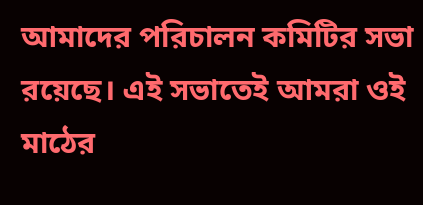আমাদের পরিচালন কমিটির সভা রয়েছে। এই সভাতেই আমরা ওই মাঠের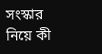সংস্কার নিয়ে কী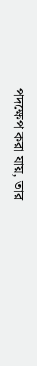পদক্ষেপ করা যায়, তার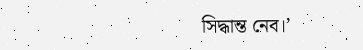সিদ্ধান্ত নেব।’